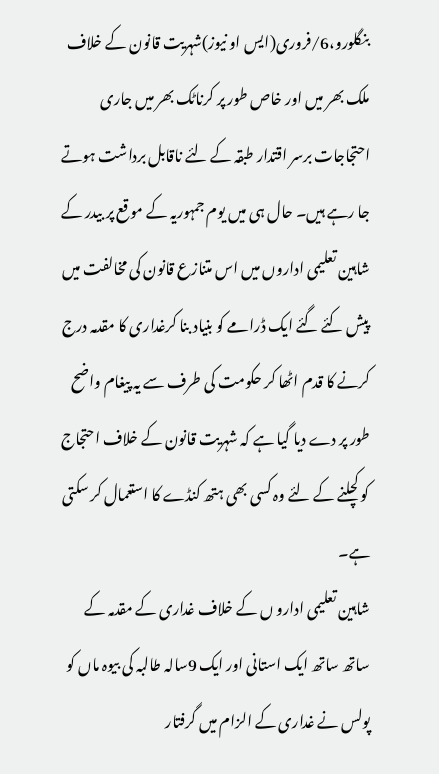بنگلورو،6/فروری(ایس او نیوز)شہریت قانون کے خلاف ملک بھر میں اور خاص طور پر کرناٹک بھر میں جاری احتجاجات برسر اقتدار طبقہ کے لئے ناقابل برداشت ہوتے جا رہے ہیں۔ حال ہی میں یوم جمہوریہ کے موقع پر بیدر کے شاہین تعلیمی اداروں میں اس متنازع قانون کی مخالفت میں پیش کئے گئے ایک ڈرامے کو بنیاد بنا کرغداری کا مقدمہ درج کرنے کا قدم اٹھا کر حکومت کی طرف سے یہ پیغام واضح طور پر دے دیا گیا ہے کہ شہریت قانون کے خلاف احتجاج کو کچلنے کے لئے وہ کسی بھی ہتھ کنڈے کا استعمال کر سکتی ہے۔
شاہین تعلیمی ادارو ں کے خلاف غداری کے مقدمہ کے ساتھ ساتھ ایک استانی اور ایک 9سالہ طالبہ کی بیوہ ماں کو پولس نے غداری کے الزام میں گرفتار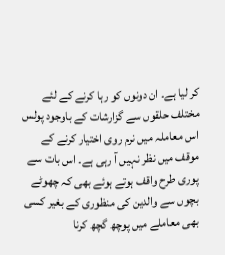کر لیا ہے۔ ان دونوں کو رہا کرنے کے لئے مختلف حلقوں سے گزارشات کے باوجود پولس اس معاملہ میں نرم روی اختیار کرنے کے موقف میں نظر نہیں آ رہی ہے۔ اس بات سے پوری طرح واقف ہوتے ہوئے بھی کہ چھوٹے بچوں سے والدین کی منظوری کے بغیر کسی بھی معاملے میں پوچھ گچھ کرنا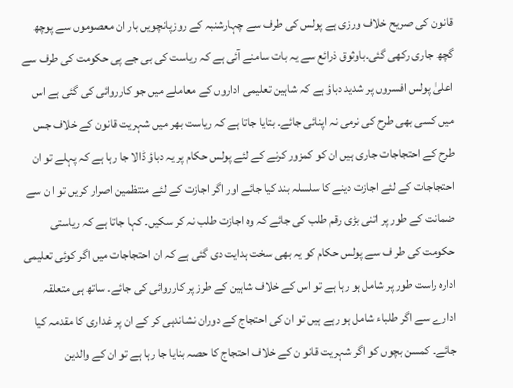قانون کی صریح خلاف ورزی ہے پولس کی طرف سے چہارشنبہ کے روزپانچویں بار ان معصوموں سے پوچھ گچھ جاری رکھی گئی۔باوثوق ذرائع سے یہ بات سامنے آئی ہے کہ ریاست کی بی جے پی حکومت کی طرف سے اعلیٰ پولس افسروں پر شدید دباؤ ہے کہ شاہین تعلیمی اداروں کے معاملے میں جو کارروائی کی گئی ہے اس میں کسی بھی طرح کی نرمی نہ اپنائی جائے۔ بتایا جاتا ہے کہ ریاست بھر میں شہریت قانون کے خلاف جس طرح کے احتجاجات جاری ہیں ان کو کمزور کرنے کے لئے پولس حکام پر یہ دباؤ ڈالا جا رہا ہے کہ پہلے تو ان احتجاجات کے لئے اجازت دینے کا سلسلہ بند کیا جائے اور اگر اجازت کے لئے منتظمین اصرار کریں تو ا ن سے ضمانت کے طور پر اتنی بڑی رقم طلب کی جائے کہ وہ اجازت طلب نہ کر سکیں۔ کہا جاتا ہے کہ ریاستی حکومت کی طر ف سے پولس حکام کو یہ بھی سخت ہدایت دی گئی ہے کہ ان احتجاجات میں اگر کوئی تعلیمی ادارہ راست طور پر شامل ہو رہا ہے تو اس کے خلاف شاہین کے طرز پر کارروائی کی جائے۔ ساتھ ہی متعلقہ ادارے سے اگر طلباء شامل ہو رہے ہیں تو ان کی احتجاج کے دوران نشاندہی کر کے ان پر غداری کا مقدمہ کیا جائے۔ کمسن بچوں کو اگر شہریت قانو ن کے خلاف احتجاج کا حصہ بنایا جا رہا ہے تو ان کے والدین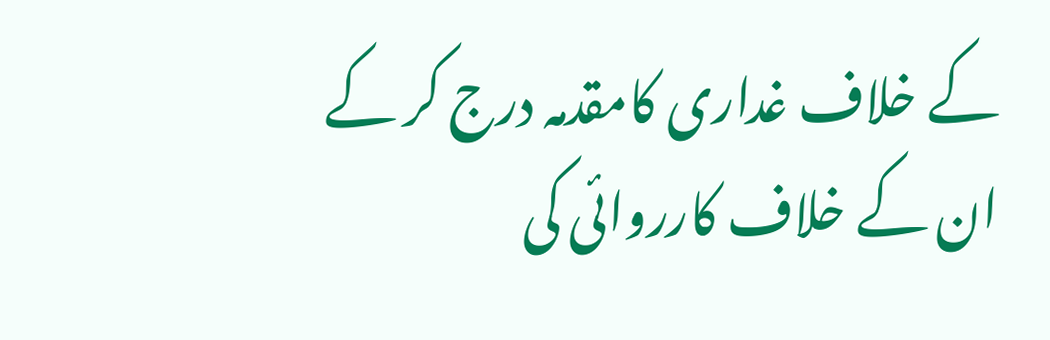کے خلاف غداری کامقدمہ درج کر کے ان کے خلاف کارروائی کی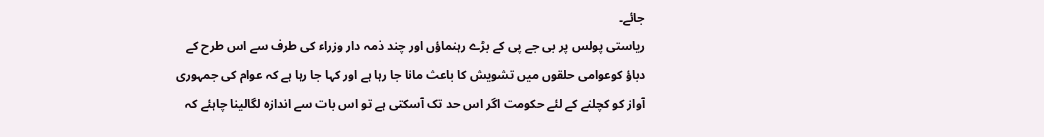جائے۔
ریاستی پولس پر بی جے پی کے بڑے رہنماؤں اور چند ذمہ دار وزراء کی طرف سے اس طرح کے دباؤ کوعوامی حلقوں میں تشویش کا باعث مانا جا رہا ہے اور کہا جا رہا ہے کہ عوام کی جمہوری آواز کو کچلنے کے لئے حکومت اگر اس حد تک آسکتی ہے تو اس بات سے اندازہ لگالینا چاہئے کہ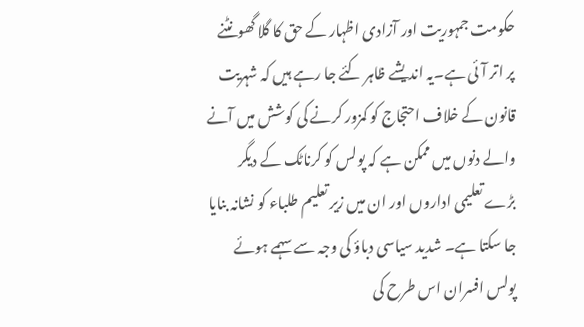حکومت جمہوریت اور آزادی اظہار کے حق کا گلا گھونٹنے پر اتر آئی ہے۔یہ اندیشے ظاہر کئے جا رہے ہیں کہ شہریت قانون کے خلاف احتجاج کو کمزور کرنے کی کوشش میں آنے والے دنوں میں ممکن ہے کہ پولس کو کرناٹک کے دیگر بڑے تعلیمی اداروں اور ان میں زیر تعلیم طلباء کو نشانہ بنایا جا سکتا ہے۔ شدید سیاسی دباؤ کی وجہ سے سہمے ہوئے پولس افسران اس طرح کی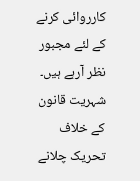کارروائی کرنے کے لئے مجبور نظر آرہے ہیں۔ شہریت قانون کے خلاف تحریک چلانے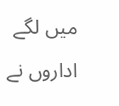میں لگے اداروں نے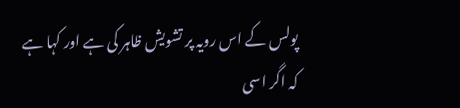پولس کے اس رویہ پر تشویش ظاہر کی ہے اور کہا ہے کہ اگر اسی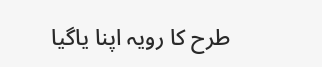طرح کا رویہ اپنا یاگیا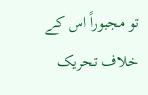تو مجبوراً اس کے خلاف تحریک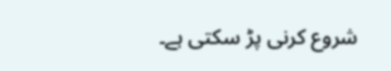شروع کرنی پڑ سکتی ہے۔